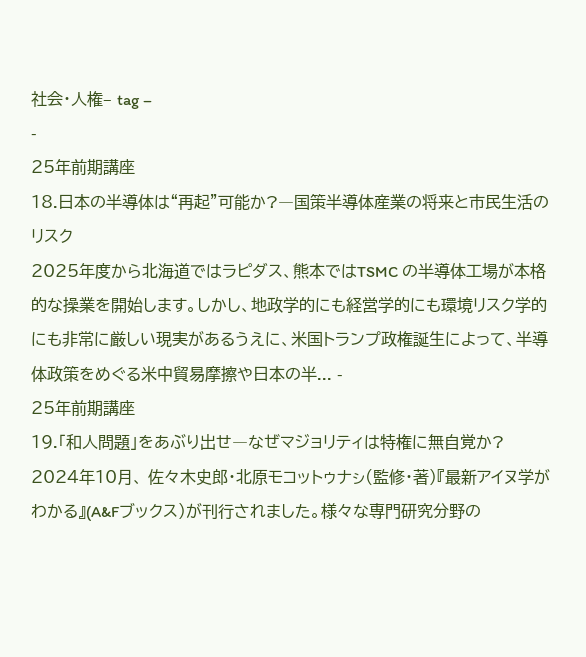社会・人権– tag –
-
25年前期講座
18.日本の半導体は“再起”可能か?―国策半導体産業の将来と市民生活のリスク
2025年度から北海道ではラピダス、熊本ではTSMC の半導体工場が本格的な操業を開始します。しかし、地政学的にも経営学的にも環境リスク学的にも非常に厳しい現実があるうえに、米国トランプ政権誕生によって、半導体政策をめぐる米中貿易摩擦や日本の半... -
25年前期講座
19.「和人問題」をあぶり出せ―なぜマジョリティは特権に無自覚か?
2024年10月、 佐々木史郎・北原モコットゥナㇱ(監修・著)『最新アイヌ学がわかる』(A&Fブックス)が刊行されました。様々な専門研究分野の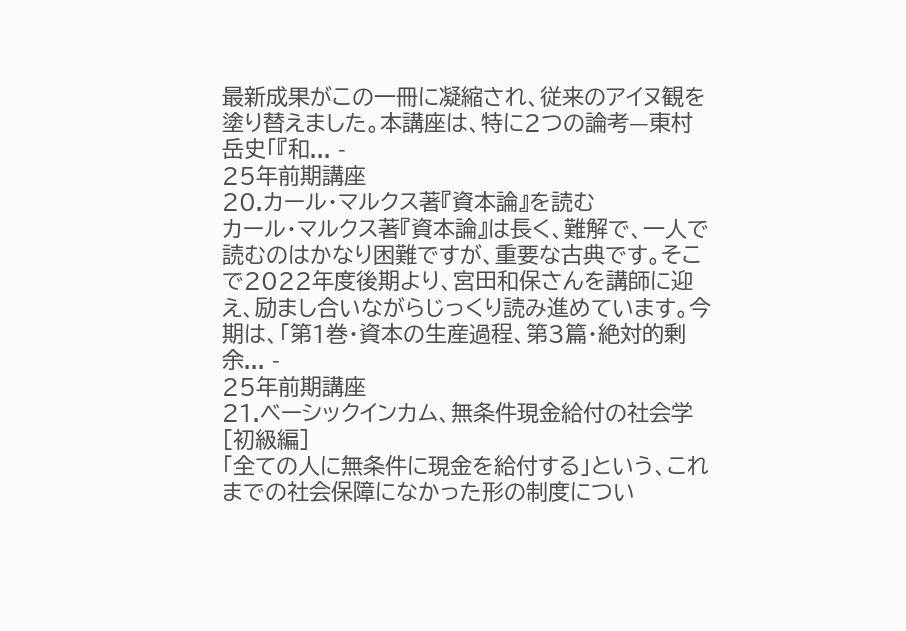最新成果がこの一冊に凝縮され、従来のアイヌ観を塗り替えました。本講座は、特に2つの論考—東村岳史「『和... -
25年前期講座
20.カール・マルクス著『資本論』を読む
カール・マルクス著『資本論』は長く、難解で、一人で読むのはかなり困難ですが、重要な古典です。そこで2022年度後期より、宮田和保さんを講師に迎え、励まし合いながらじっくり読み進めています。今期は、「第1巻・資本の生産過程、第3篇・絶対的剰余... -
25年前期講座
21.ベーシックインカム、無条件現金給付の社会学[初級編]
「全ての人に無条件に現金を給付する」という、これまでの社会保障になかった形の制度につい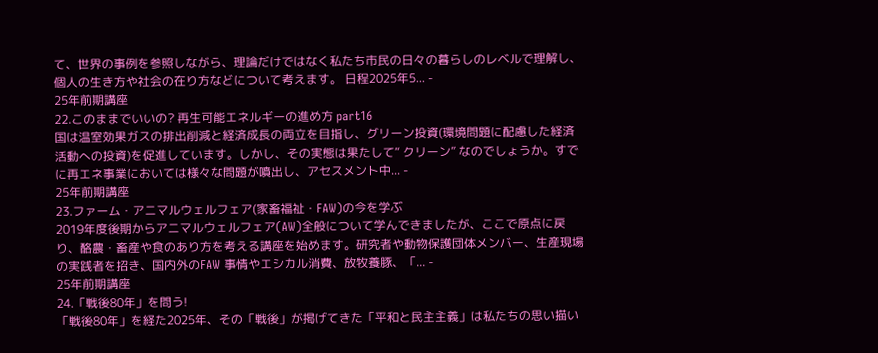て、世界の事例を参照しながら、理論だけではなく私たち市民の日々の暮らしのレベルで理解し、個人の生き方や社会の在り方などについて考えます。 日程2025年5... -
25年前期講座
22.このままでいいの? 再生可能エネルギーの進め方 part16
国は温室効果ガスの排出削減と経済成長の両立を目指し、グリーン投資(環境問題に配慮した経済活動への投資)を促進しています。しかし、その実態は果たして“ クリーン” なのでしょうか。すでに再エネ事業においては様々な問題が噴出し、アセスメント中... -
25年前期講座
23.ファーム・アニマルウェルフェア(家畜福祉・FAW)の今を学ぶ
2019年度後期からアニマルウェルフェア(AW)全般について学んできましたが、ここで原点に戻り、酪農・畜産や食のあり方を考える講座を始めます。研究者や動物保護団体メンバー、生産現場の実践者を招き、国内外のFAW 事情やエシカル消費、放牧養豚、「... -
25年前期講座
24.「戦後80年」を問う!
「戦後80年」を経た2025年、その「戦後」が掲げてきた「平和と民主主義」は私たちの思い描い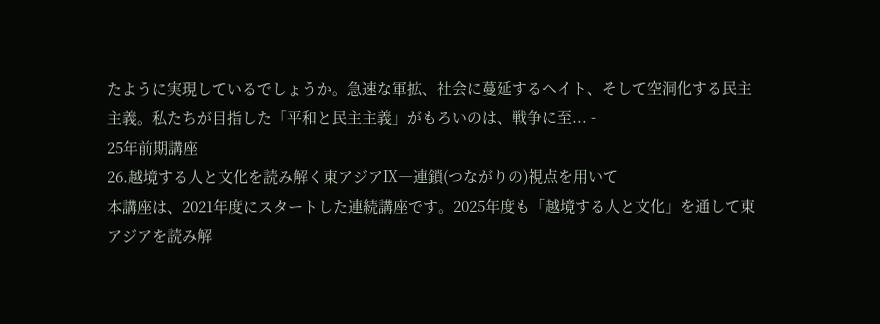たように実現しているでしょうか。急速な軍拡、社会に蔓延するヘイト、そして空洞化する民主主義。私たちが目指した「平和と民主主義」がもろいのは、戦争に至... -
25年前期講座
26.越境する人と文化を読み解く東アジアⅨ―連鎖(つながりの)視点を用いて
本講座は、2021年度にスタートした連続講座です。2025年度も「越境する人と文化」を通して東アジアを読み解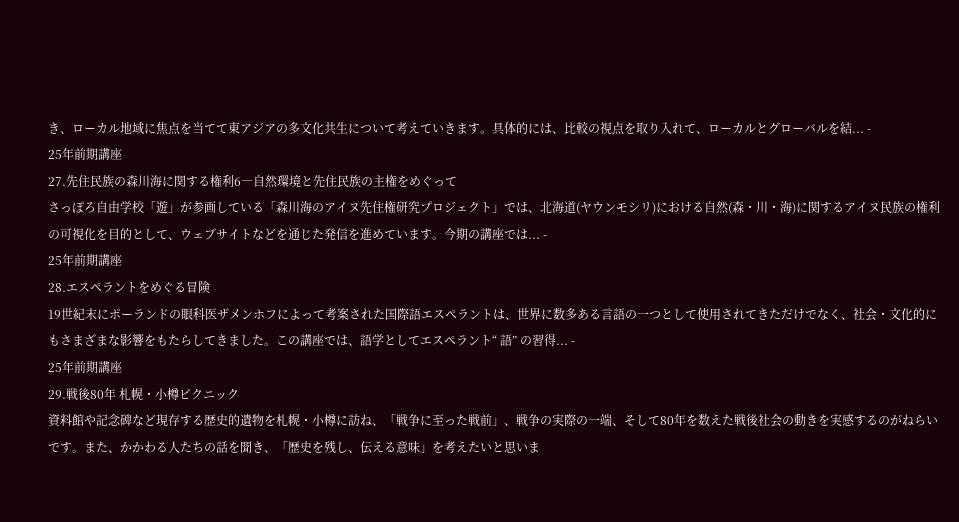き、ローカル地域に焦点を当てて東アジアの多文化共生について考えていきます。具体的には、比較の視点を取り入れて、ローカルとグローバルを結... -
25年前期講座
27.先住民族の森川海に関する権利6―自然環境と先住民族の主権をめぐって
さっぽろ自由学校「遊」が参画している「森川海のアイヌ先住権研究プロジェクト」では、北海道(ヤウンモシリ)における自然(森・川・海)に関するアイヌ民族の権利の可視化を目的として、ウェブサイトなどを通じた発信を進めています。今期の講座では... -
25年前期講座
28.エスペラントをめぐる冒険
19世紀末にポーランドの眼科医ザメンホフによって考案された国際語エスペラントは、世界に数多ある言語の一つとして使用されてきただけでなく、社会・文化的にもさまざまな影響をもたらしてきました。この講座では、語学としてエスペラント“ 語” の習得... -
25年前期講座
29.戦後80年 札幌・小樽ピクニック
資料館や記念碑など現存する歴史的遺物を札幌・小樽に訪ね、「戦争に至った戦前」、戦争の実際の一端、そして80年を数えた戦後社会の動きを実感するのがねらいです。また、かかわる人たちの話を聞き、「歴史を残し、伝える意味」を考えたいと思いま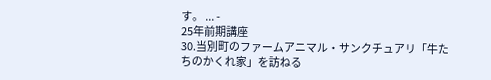す。 ... -
25年前期講座
30.当別町のファームアニマル・サンクチュアリ「牛たちのかくれ家」を訪ねる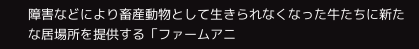障害などにより畜産動物として生きられなくなった牛たちに新たな居場所を提供する「ファームアニ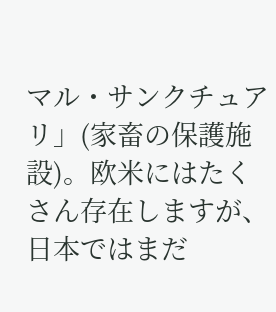マル・サンクチュアリ」(家畜の保護施設)。欧米にはたくさん存在しますが、日本ではまだ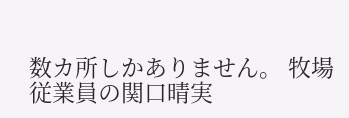数カ所しかありません。 牧場従業員の関口晴実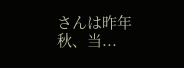さんは昨年秋、当...